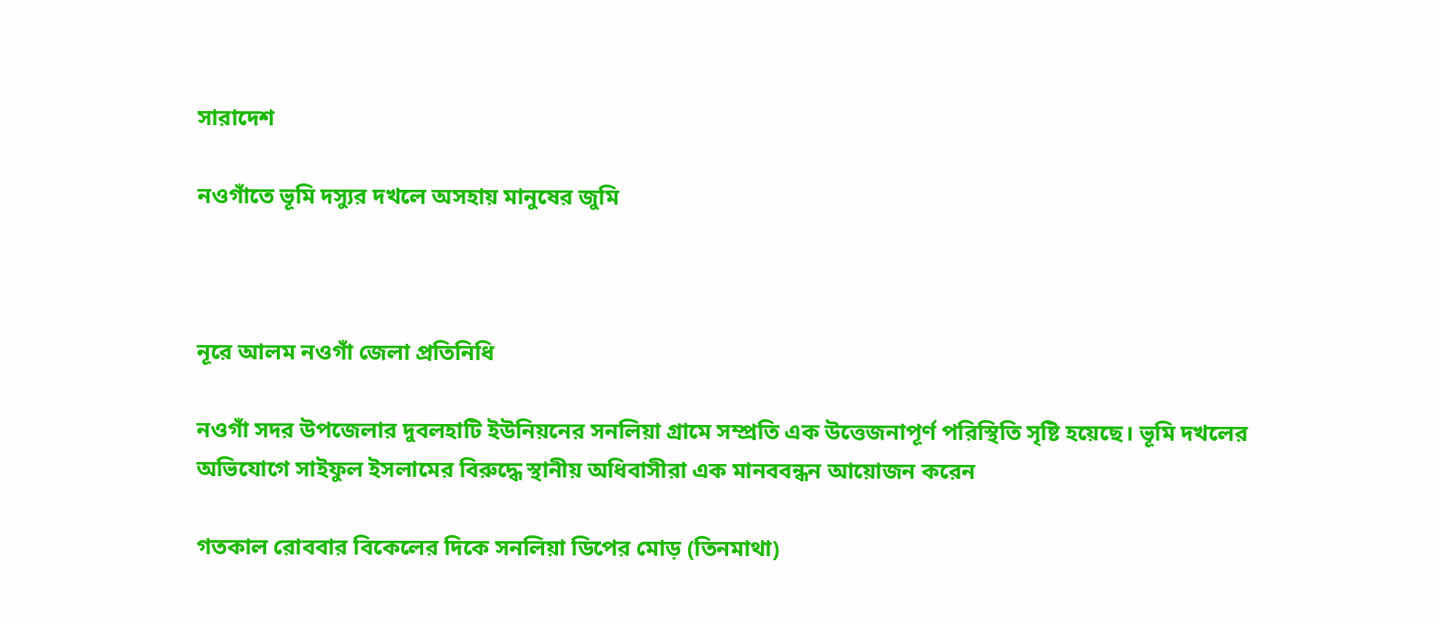সারাদেশ

নওগাঁতে ভূমি দস্যুর দখলে অসহায় মানুষের জুমি



নূরে আলম নওগাঁ জেলা প্রতিনিধি

নওগাঁ সদর উপজেলার দুবলহাটি ইউনিয়নের সনলিয়া গ্রামে সম্প্রতি এক উত্তেজনাপূর্ণ পরিস্থিতি সৃষ্টি হয়েছে। ভূমি দখলের অভিযোগে সাইফুল ইসলামের বিরুদ্ধে স্থানীয় অধিবাসীরা এক মানববন্ধন আয়োজন করেন

গতকাল রোববার বিকেলের দিকে সনলিয়া ডিপের মোড় (তিনমাথা)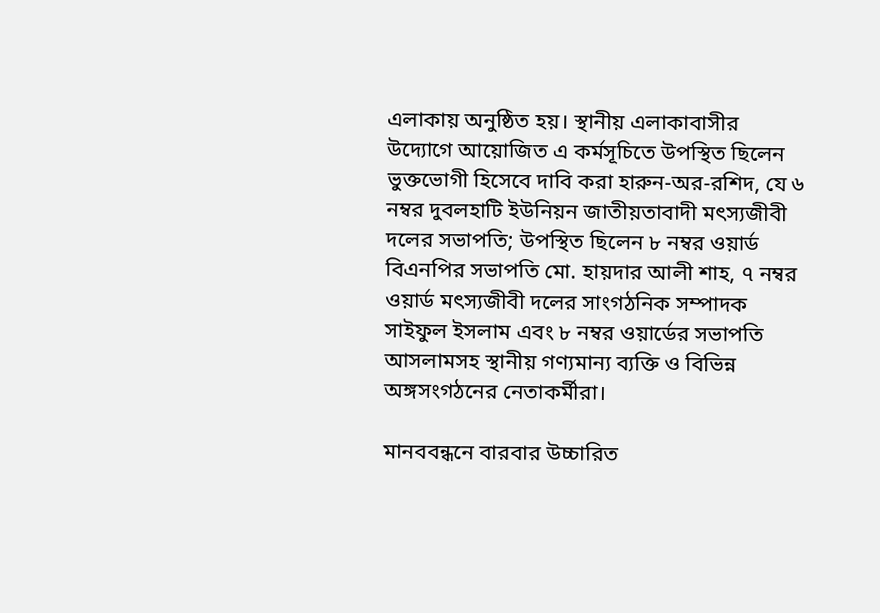এলাকায় অনুষ্ঠিত হয়। স্থানীয় এলাকাবাসীর উদ্যোগে আয়োজিত এ কর্মসূচিতে উপস্থিত ছিলেন ভুক্তভোগী হিসেবে দাবি করা হারুন-অর-রশিদ, যে ৬ নম্বর দুবলহাটি ইউনিয়ন জাতীয়তাবাদী মৎস্যজীবী দলের সভাপতি; উপস্থিত ছিলেন ৮ নম্বর ওয়ার্ড বিএনপির সভাপতি মো. হায়দার আলী শাহ, ৭ নম্বর ওয়ার্ড মৎস্যজীবী দলের সাংগঠনিক সম্পাদক সাইফুল ইসলাম এবং ৮ নম্বর ওয়ার্ডের সভাপতি আসলামসহ স্থানীয় গণ্যমান্য ব্যক্তি ও বিভিন্ন অঙ্গসংগঠনের নেতাকর্মীরা।

মানববন্ধনে বারবার উচ্চারিত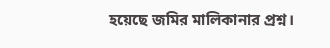হয়েছে জমির মালিকানার প্রশ্ন।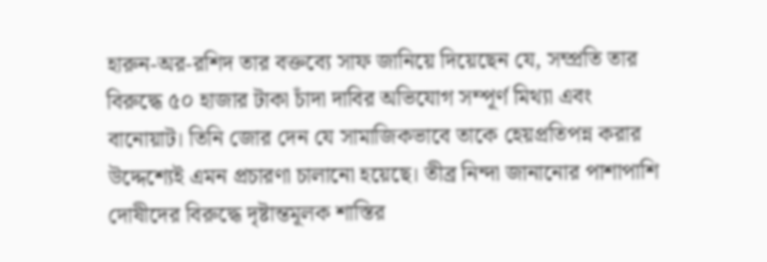হারুন-অর-রশিদ তার বক্তব্যে সাফ জানিয়ে দিয়েছেন যে, সম্প্রতি তার বিরুদ্ধে ৫০ হাজার টাকা চাঁদা দাবির অভিযোগ সম্পূর্ণ মিথ্যা এবং বানোয়াট। তিনি জোর দেন যে সামাজিকভাবে তাকে হেয়প্রতিপন্ন করার উদ্দেশ্যেই এমন প্রচারণা চালানো হয়েছে। তীব্র নিন্দা জানানোর পাশাপাশি দোষীদের বিরুদ্ধে দৃষ্টান্তমূলক শাস্তির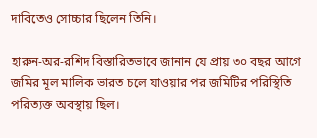দাবিতেও সোচ্চার ছিলেন তিনি।

হারুন-অর-রশিদ বিস্তারিতভাবে জানান যে প্রায় ৩০ বছর আগে জমির মূল মালিক ভারত চলে যাওয়ার পর জমিটির পরিস্থিতি পরিত্যক্ত অবস্থায় ছিল।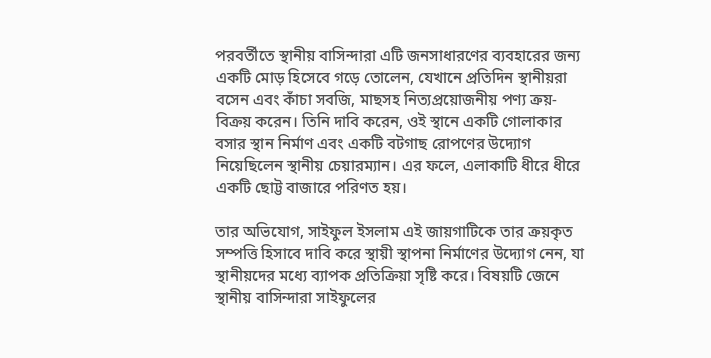পরবর্তীতে স্থানীয় বাসিন্দারা এটি জনসাধারণের ব্যবহারের জন্য একটি মোড় হিসেবে গড়ে তোলেন, যেখানে প্রতিদিন স্থানীয়রা বসেন এবং কাঁচা সবজি, মাছসহ নিত্যপ্রয়োজনীয় পণ্য ক্রয়-বিক্রয় করেন। তিনি দাবি করেন, ওই স্থানে একটি গোলাকার বসার স্থান নির্মাণ এবং একটি বটগাছ রোপণের উদ্যোগ নিয়েছিলেন স্থানীয় চেয়ারম্যান। এর ফলে, এলাকাটি ধীরে ধীরে একটি ছোট্ট বাজারে পরিণত হয়।

তার অভিযোগ, সাইফুল ইসলাম এই জায়গাটিকে তার ক্রয়কৃত সম্পত্তি হিসাবে দাবি করে স্থায়ী স্থাপনা নির্মাণের উদ্যোগ নেন, যা স্থানীয়দের মধ্যে ব্যাপক প্রতিক্রিয়া সৃষ্টি করে। বিষয়টি জেনে স্থানীয় বাসিন্দারা সাইফুলের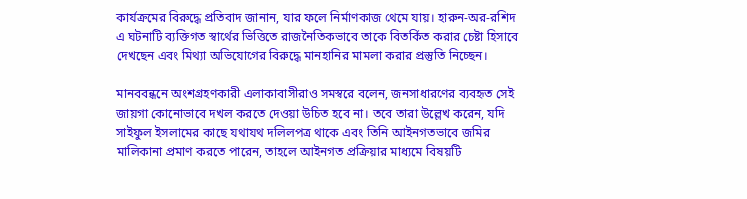কার্যক্রমের বিরুদ্ধে প্রতিবাদ জানান, যার ফলে নির্মাণকাজ থেমে যায়। হারুন-অর-রশিদ এ ঘটনাটি ব্যক্তিগত স্বার্থের ভিত্তিতে রাজনৈতিকভাবে তাকে বিতর্কিত করার চেষ্টা হিসাবে দেখছেন এবং মিথ্যা অভিযোগের বিরুদ্ধে মানহানির মামলা করার প্রস্তুতি নিচ্ছেন।

মানববন্ধনে অংশগ্রহণকারী এলাকাবাসীরাও সমস্বরে বলেন, জনসাধারণের ব্যবহৃত সেই জায়গা কোনোভাবে দখল করতে দেওয়া উচিত হবে না। তবে তারা উল্লেখ করেন, যদি সাইফুল ইসলামের কাছে যথাযথ দলিলপত্র থাকে এবং তিনি আইনগতভাবে জমির মালিকানা প্রমাণ করতে পারেন, তাহলে আইনগত প্রক্রিয়ার মাধ্যমে বিষয়টি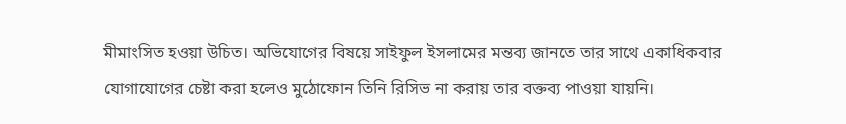মীমাংসিত হওয়া উচিত। অভিযোগের বিষয়ে সাইফুল ইসলামের মন্তব্য জানতে তার সাথে একাধিকবার যোগাযোগের চেষ্টা করা হলেও মুঠোফোন তিনি রিসিভ না করায় তার বক্তব্য পাওয়া যায়নি।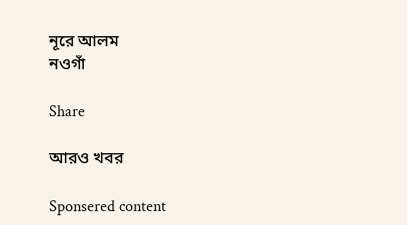নূরে আলম
নওগাঁ

Share

আরও খবর

Sponsered content